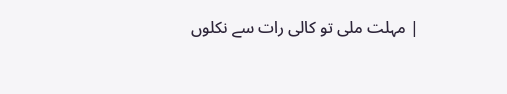| مہلت ملی تو کالی رات سے نکلوں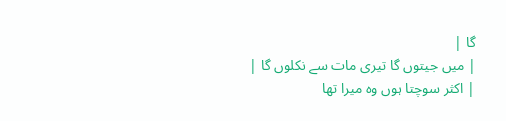گا |
| میں جیتوں گا تیری مات سے نکلوں گا |
| اکثر سوچتا ہوں وہ میرا تھا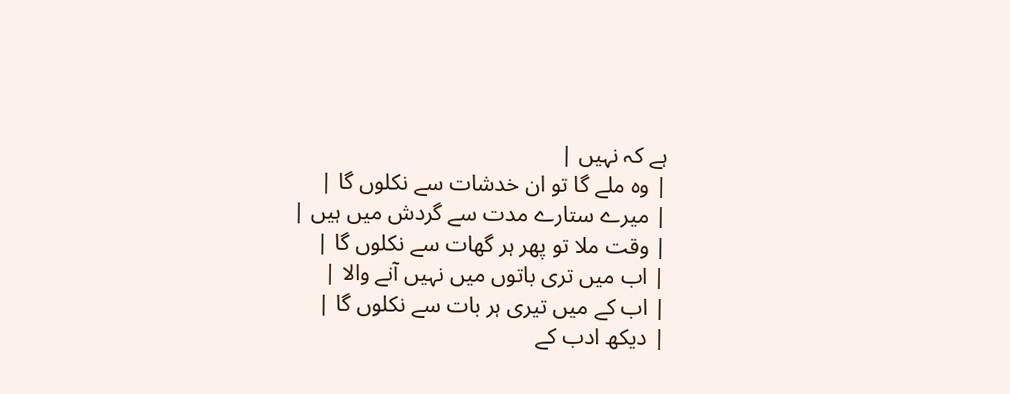ہے کہ نہیں |
| وہ ملے گا تو ان خدشات سے نکلوں گا |
| میرے ستارے مدت سے گردش میں ہیں |
| وقت ملا تو پھر ہر گھات سے نکلوں گا |
| اب میں تری باتوں میں نہیں آنے والا |
| اب کے میں تیری ہر بات سے نکلوں گا |
| دیکھ ادب کے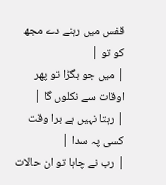قفس میں رہنے دے مجھ کو تو |
| میں جو بگڑا تو پھر اوقات سے نکلوں گا |
| رہتا نہیں ہے برا وقت کسی پہ سدا |
| رب نے چاہا تو ان حالات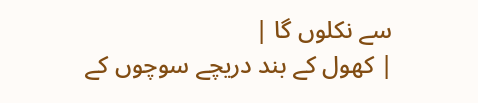سے نکلوں گا |
| کھول کے بند دریچے سوچوں کے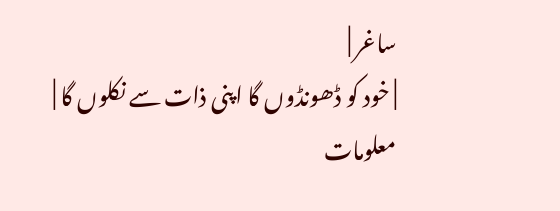ساغر |
| خود کو ڈھونڈوں گا اپنی ذات سے نکلوں گا |
معلومات